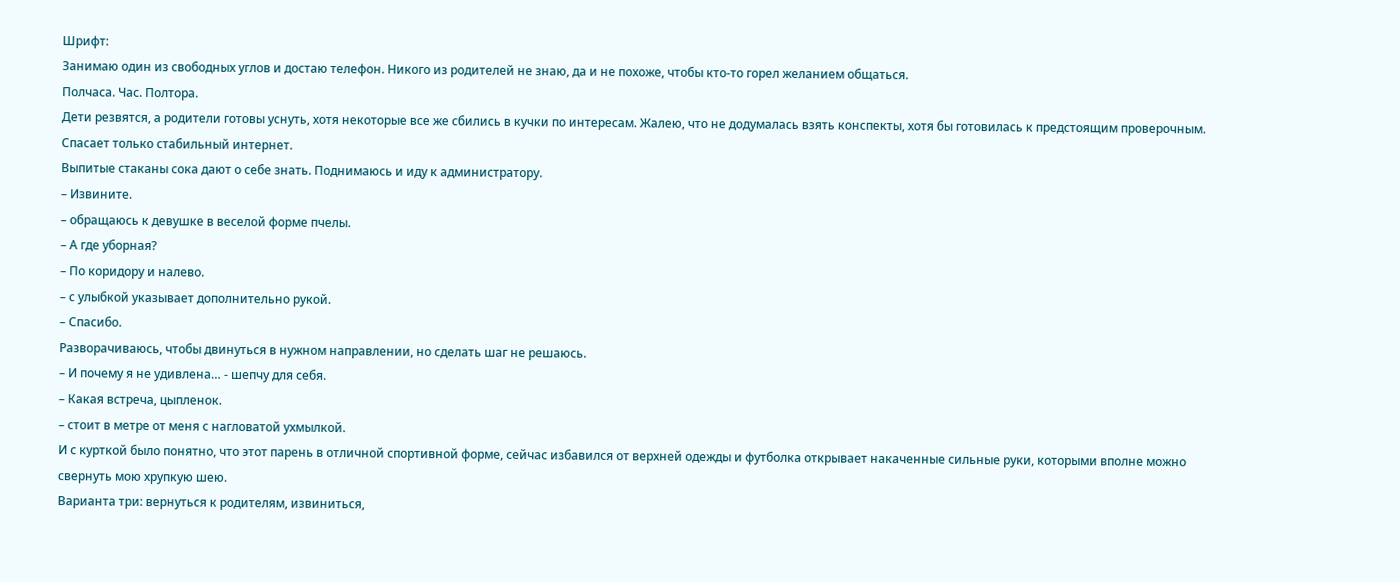Шрифт:
Занимаю один из свободных углов и достаю телефон. Никого из родителей не знаю, да и не похоже, чтобы кто-то горел желанием общаться.
Полчаса. Час. Полтора.
Дети резвятся, а родители готовы уснуть, хотя некоторые все же сбились в кучки по интересам. Жалею, что не додумалась взять конспекты, хотя бы готовилась к предстоящим проверочным. Спасает только стабильный интернет.
Выпитые стаканы сока дают о себе знать. Поднимаюсь и иду к администратору.
– Извините.
– обращаюсь к девушке в веселой форме пчелы.
– А где уборная?
– По коридору и налево.
– с улыбкой указывает дополнительно рукой.
– Спасибо.
Разворачиваюсь, чтобы двинуться в нужном направлении, но сделать шаг не решаюсь.
– И почему я не удивлена… - шепчу для себя.
– Какая встреча, цыпленок.
– стоит в метре от меня с нагловатой ухмылкой.
И с курткой было понятно, что этот парень в отличной спортивной форме, сейчас избавился от верхней одежды и футболка открывает накаченные сильные руки, которыми вполне можно свернуть мою хрупкую шею.
Варианта три: вернуться к родителям, извиниться,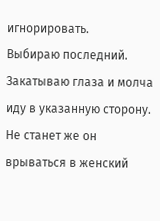игнорировать.
Выбираю последний. Закатываю глаза и молча иду в указанную сторону. Не станет же он врываться в женский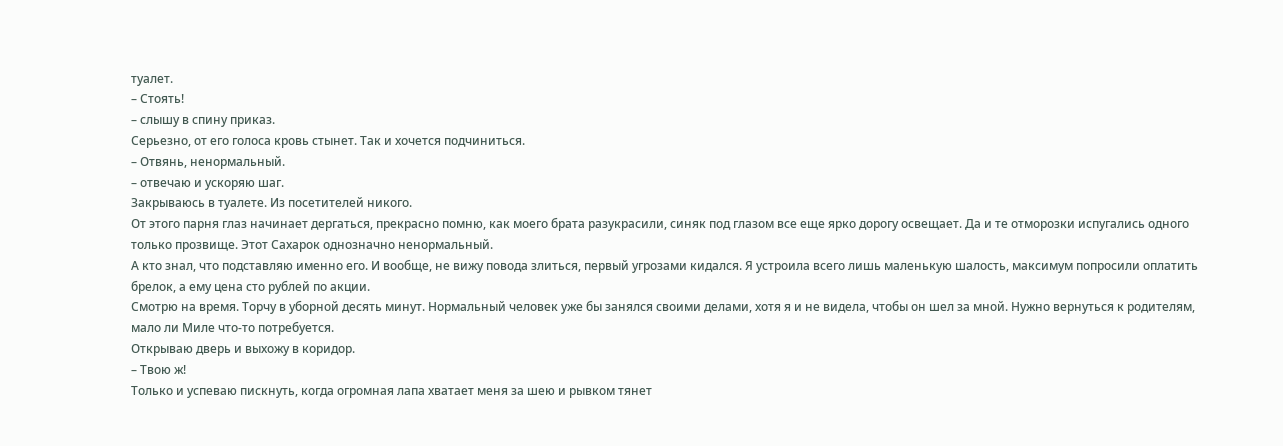туалет.
– Стоять!
– слышу в спину приказ.
Серьезно, от его голоса кровь стынет. Так и хочется подчиниться.
– Отвянь, ненормальный.
– отвечаю и ускоряю шаг.
Закрываюсь в туалете. Из посетителей никого.
От этого парня глаз начинает дергаться, прекрасно помню, как моего брата разукрасили, синяк под глазом все еще ярко дорогу освещает. Да и те отморозки испугались одного только прозвище. Этот Сахарок однозначно ненормальный.
А кто знал, что подставляю именно его. И вообще, не вижу повода злиться, первый угрозами кидался. Я устроила всего лишь маленькую шалость, максимум попросили оплатить брелок, а ему цена сто рублей по акции.
Смотрю на время. Торчу в уборной десять минут. Нормальный человек уже бы занялся своими делами, хотя я и не видела, чтобы он шел за мной. Нужно вернуться к родителям, мало ли Миле что-то потребуется.
Открываю дверь и выхожу в коридор.
– Твою ж!
Только и успеваю пискнуть, когда огромная лапа хватает меня за шею и рывком тянет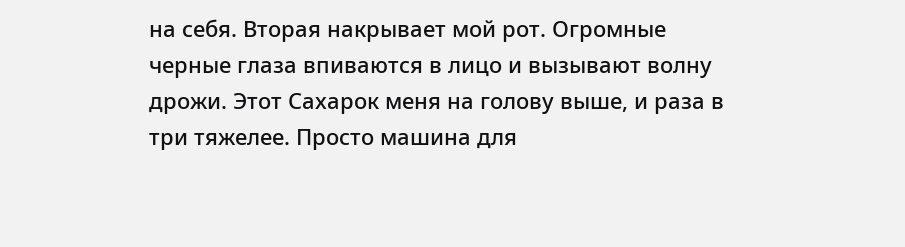на себя. Вторая накрывает мой рот. Огромные черные глаза впиваются в лицо и вызывают волну дрожи. Этот Сахарок меня на голову выше, и раза в три тяжелее. Просто машина для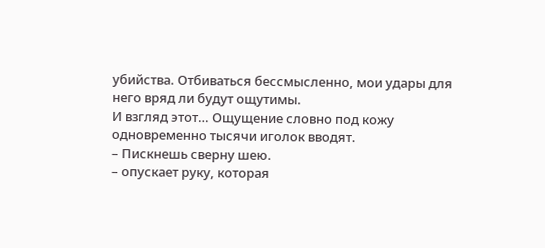убийства. Отбиваться бессмысленно, мои удары для него вряд ли будут ощутимы.
И взгляд этот… Ощущение словно под кожу одновременно тысячи иголок вводят.
– Пискнешь сверну шею.
– опускает руку, которая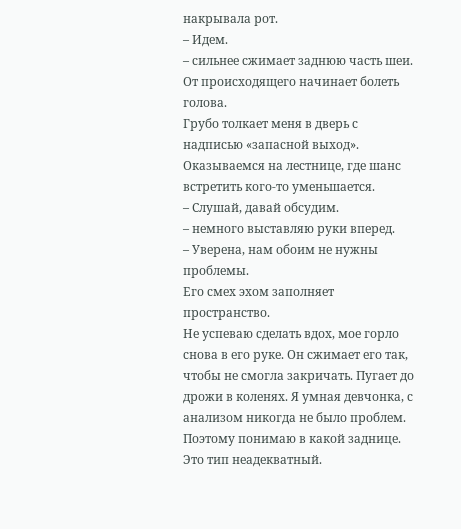накрывала рот.
– Идем.
– сильнее сжимает заднюю часть шеи.
От происходящего начинает болеть голова.
Грубо толкает меня в дверь с надписью «запасной выход». Оказываемся на лестнице, где шанс встретить кого-то уменьшается.
– Слушай, давай обсудим.
– немного выставляю руки вперед.
– Уверена, нам обоим не нужны проблемы.
Его смех эхом заполняет пространство.
Не успеваю сделать вдох, мое горло снова в его руке. Он сжимает его так, чтобы не смогла закричать. Пугает до дрожи в коленях. Я умная девчонка, с анализом никогда не было проблем. Поэтому понимаю в какой заднице.
Это тип неадекватный.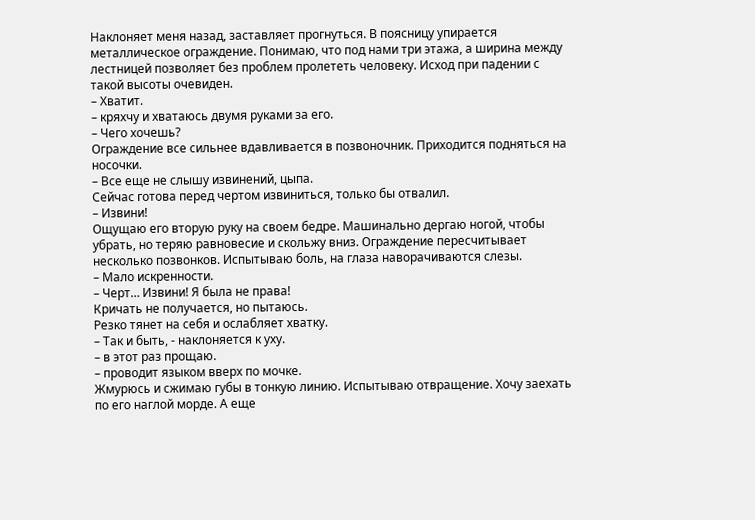Наклоняет меня назад, заставляет прогнуться. В поясницу упирается металлическое ограждение. Понимаю, что под нами три этажа, а ширина между лестницей позволяет без проблем пролететь человеку. Исход при падении с такой высоты очевиден.
– Хватит.
– кряхчу и хватаюсь двумя руками за его.
– Чего хочешь?
Ограждение все сильнее вдавливается в позвоночник. Приходится подняться на носочки.
– Все еще не слышу извинений, цыпа.
Сейчас готова перед чертом извиниться, только бы отвалил.
– Извини!
Ощущаю его вторую руку на своем бедре. Машинально дергаю ногой, чтобы убрать, но теряю равновесие и скольжу вниз. Ограждение пересчитывает несколько позвонков. Испытываю боль, на глаза наворачиваются слезы.
– Мало искренности.
– Черт… Извини! Я была не права!
Кричать не получается, но пытаюсь.
Резко тянет на себя и ослабляет хватку.
– Так и быть, - наклоняется к уху.
– в этот раз прощаю.
– проводит языком вверх по мочке.
Жмурюсь и сжимаю губы в тонкую линию. Испытываю отвращение. Хочу заехать по его наглой морде. А еще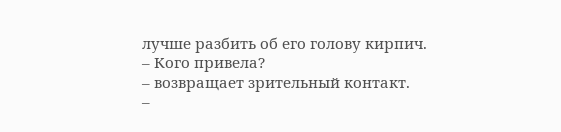лучше разбить об его голову кирпич.
– Кого привела?
– возвращает зрительный контакт.
–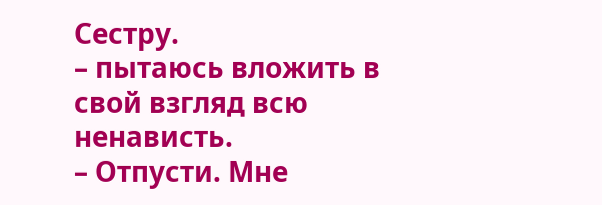Сестру.
– пытаюсь вложить в свой взгляд всю ненависть.
– Отпусти. Мне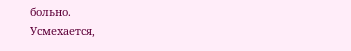больно.
Усмехается,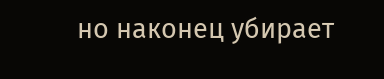но наконец убирает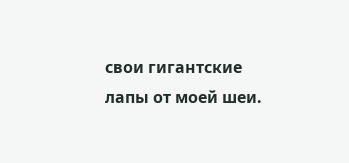свои гигантские лапы от моей шеи.